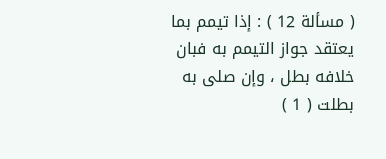( مسألة 12 ) : إذا تيمم بما يعتقد جواز التيمم به فبان
خلافه بطل ، وإن صلى به بطلت ( 1 )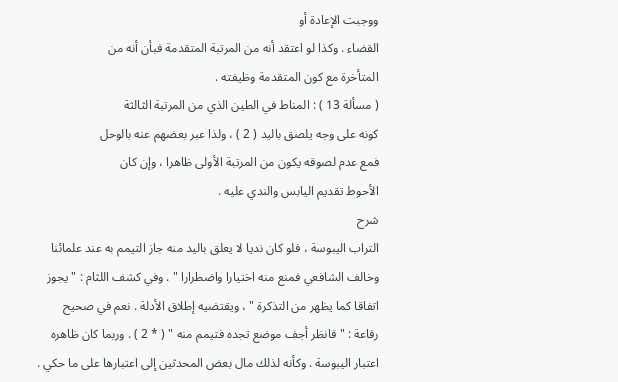ووجبت الإعادة أو
القضاء . وكذا لو اعتقد أنه من المرتبة المتقدمة فبأن أنه من
المتأخرة مع كون المتقدمة وظيفته .
( مسألة 13 ) : المناط في الطين الذي من المرتبة الثالثة
كونه على وجه يلصق باليد ( 2 ) ، ولذا عبر بعضهم عنه بالوحل
فمع عدم لصوقه يكون من المرتبة الأولى ظاهرا ، وإن كان
الأحوط تقديم اليابس والندي عليه .
شرح
التراب اليبوسة ، فلو كان نديا لا يعلق باليد منه جاز التيمم به عند علمائنا
وخالف الشافعي فمنع منه اختيارا واضطرارا " . وفي كشف اللثام : " يجوز
اتفاقا كما يظهر من التذكرة " ، ويقتضيه إطلاق الأدلة . نعم في صحيح
رفاعة : " فانظر أجف موضع تجده فتيمم منه " ( * 2 ) . وربما كان ظاهره
اعتبار اليبوسة . وكأنه لذلك مال بعض المحدثين إلى اعتبارها على ما حكي .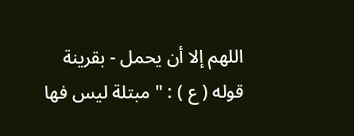اللهم إلا أن يحمل - بقرينة قوله ( ع ) : " مبتلة ليس فها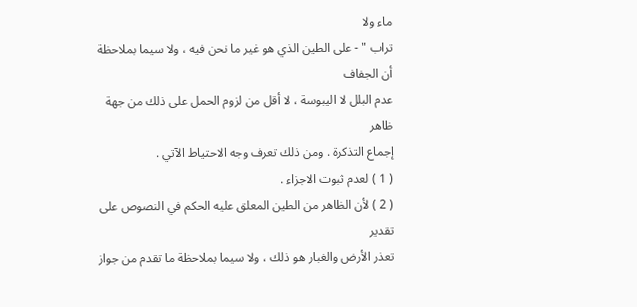ماء ولا
تراب " - على الطين الذي هو غير ما نحن فيه ، ولا سيما بملاحظة أن الجفاف
عدم البلل لا اليبوسة ، لا أقل من لزوم الحمل على ذلك من جهة ظاهر
إجماع التذكرة . ومن ذلك تعرف وجه الاحتياط الآتي .
( 1 ) لعدم ثبوت الاجزاء .
( 2 ) لأن الظاهر من الطين المعلق عليه الحكم في النصوص على تقدير
تعذر الأرض والغبار هو ذلك ، ولا سيما بملاحظة ما تقدم من جواز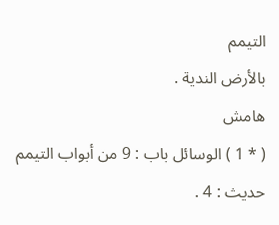التيمم
بالأرض الندية .
هامش
( * 1 ) الوسائل باب : 9 من أبواب التيمم حديث : 4 .